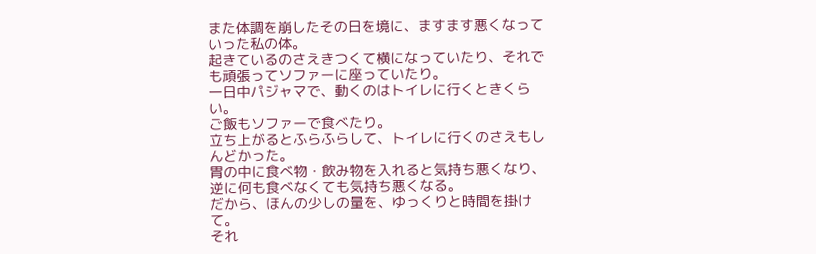また体調を崩したその日を境に、ますます悪くなっていった私の体。
起きているのさえきつくて横になっていたり、それでも頑張ってソファーに座っていたり。
一日中パジャマで、動くのはトイレに行くときくらい。
ご飯もソファーで食べたり。
立ち上がるとふらふらして、トイレに行くのさえもしんどかった。
胃の中に食べ物・飲み物を入れると気持ち悪くなり、
逆に何も食べなくても気持ち悪くなる。
だから、ほんの少しの量を、ゆっくりと時間を掛けて。
それ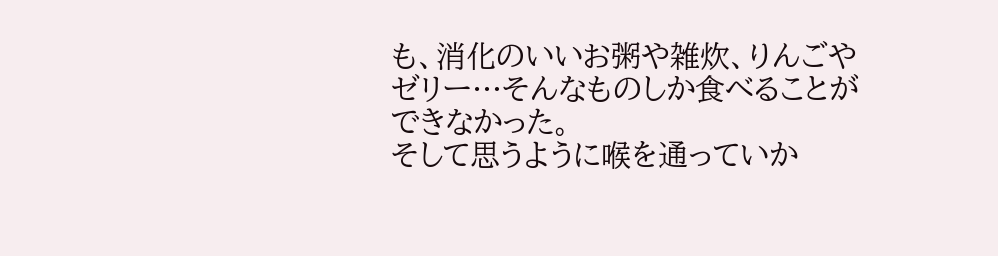も、消化のいいお粥や雑炊、りんごやゼリー…そんなものしか食べることができなかった。
そして思うように喉を通っていか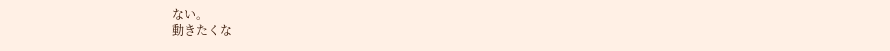ない。
動きたくな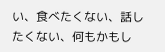い、食べたくない、話したくない、何もかもし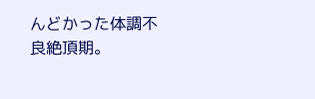んどかった体調不良絶頂期。